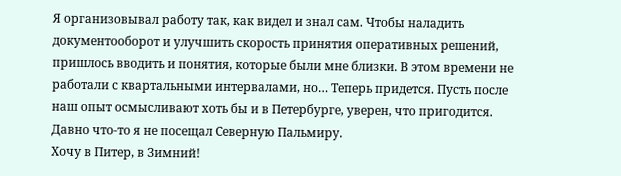Я организовывал работу так, как видел и знал сам. Чтобы наладить документооборот и улучшить скорость принятия оперативных решений, пришлось вводить и понятия, которые были мне близки. В этом времени не работали с квартальными интервалами, но… Теперь придется. Пусть после наш опыт осмысливают хоть бы и в Петербурге, уверен, что пригодится. Давно что-то я не посещал Северную Пальмиру.
Хочу в Питер, в Зимний!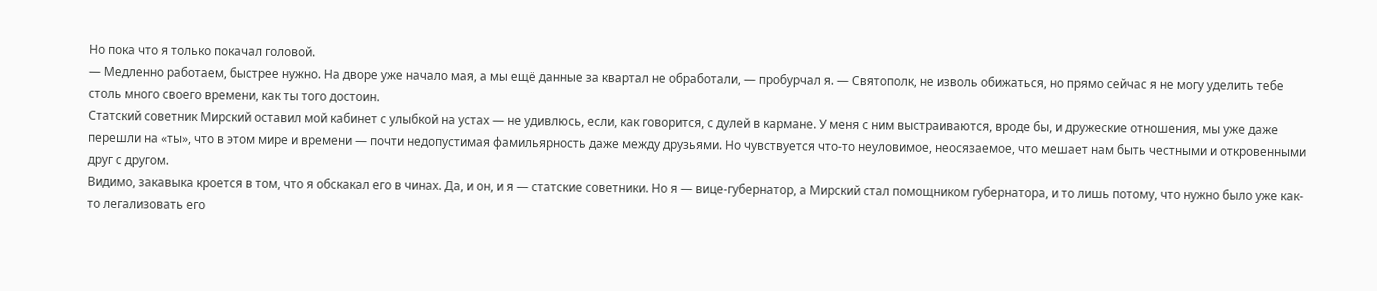Но пока что я только покачал головой.
— Медленно работаем, быстрее нужно. На дворе уже начало мая, а мы ещё данные за квартал не обработали, — пробурчал я. — Святополк, не изволь обижаться, но прямо сейчас я не могу уделить тебе столь много своего времени, как ты того достоин.
Статский советник Мирский оставил мой кабинет с улыбкой на устах — не удивлюсь, если, как говорится, с дулей в кармане. У меня с ним выстраиваются, вроде бы, и дружеские отношения, мы уже даже перешли на «ты», что в этом мире и времени — почти недопустимая фамильярность даже между друзьями. Но чувствуется что-то неуловимое, неосязаемое, что мешает нам быть честными и откровенными друг с другом.
Видимо, закавыка кроется в том, что я обскакал его в чинах. Да, и он, и я — статские советники. Но я — вице-губернатор, а Мирский стал помощником губернатора, и то лишь потому, что нужно было уже как-то легализовать его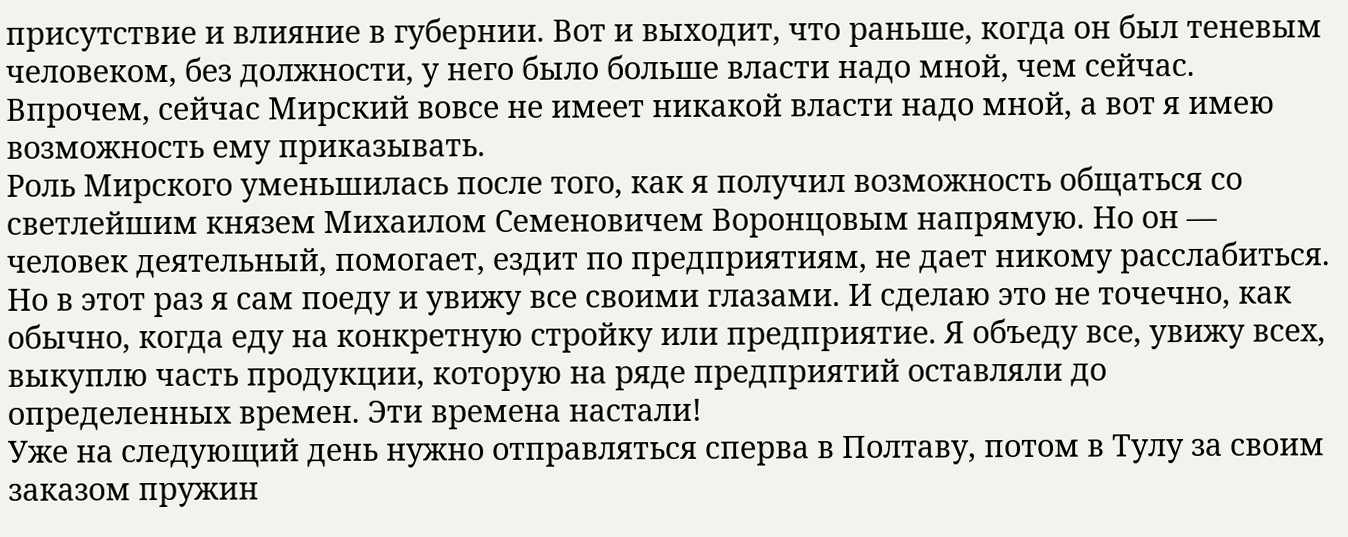присутствие и влияние в губернии. Вот и выходит, что раньше, когда он был теневым человеком, без должности, у него было больше власти надо мной, чем сейчас. Впрочем, сейчас Мирский вовсе не имеет никакой власти надо мной, а вот я имею возможность ему приказывать.
Роль Мирского уменьшилась после того, как я получил возможность общаться со светлейшим князем Михаилом Семеновичем Воронцовым напрямую. Но он — человек деятельный, помогает, ездит по предприятиям, не дает никому расслабиться.
Но в этот раз я сам поеду и увижу все своими глазами. И сделаю это не точечно, как обычно, когда еду на конкретную стройку или предприятие. Я объеду все, увижу всех, выкуплю часть продукции, которую на ряде предприятий оставляли до определенных времен. Эти времена настали!
Уже на следующий день нужно отправляться сперва в Полтаву, потом в Тулу за своим заказом пружин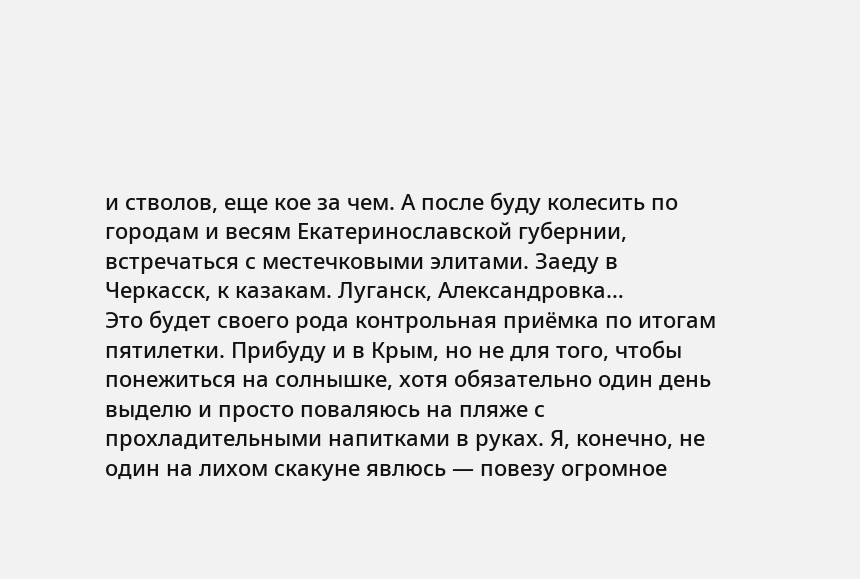и стволов, еще кое за чем. А после буду колесить по городам и весям Екатеринославской губернии, встречаться с местечковыми элитами. Заеду в Черкасск, к казакам. Луганск, Александровка…
Это будет своего рода контрольная приёмка по итогам пятилетки. Прибуду и в Крым, но не для того, чтобы понежиться на солнышке, хотя обязательно один день выделю и просто поваляюсь на пляже с прохладительными напитками в руках. Я, конечно, не один на лихом скакуне явлюсь — повезу огромное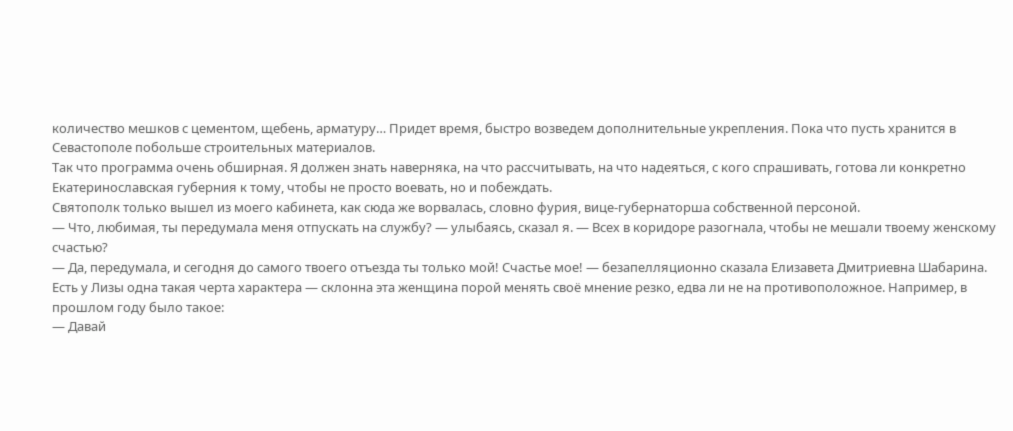количество мешков с цементом, щебень, арматуру… Придет время, быстро возведем дополнительные укрепления. Пока что пусть хранится в Севастополе побольше строительных материалов.
Так что программа очень обширная. Я должен знать наверняка, на что рассчитывать, на что надеяться, с кого спрашивать, готова ли конкретно Екатеринославская губерния к тому, чтобы не просто воевать, но и побеждать.
Святополк только вышел из моего кабинета, как сюда же ворвалась, словно фурия, вице-губернаторша собственной персоной.
— Что, любимая, ты передумала меня отпускать на службу? — улыбаясь, сказал я. — Всех в коридоре разогнала, чтобы не мешали твоему женскому счастью?
— Да, передумала, и сегодня до самого твоего отъезда ты только мой! Счастье мое! — безапелляционно сказала Елизавета Дмитриевна Шабарина.
Есть у Лизы одна такая черта характера — склонна эта женщина порой менять своё мнение резко, едва ли не на противоположное. Например, в прошлом году было такое:
— Давай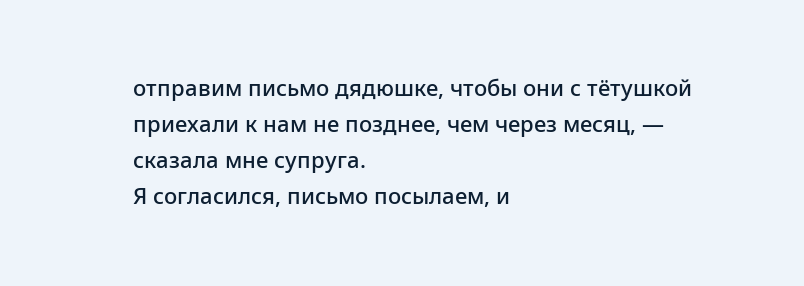отправим письмо дядюшке, чтобы они с тётушкой приехали к нам не позднее, чем через месяц, — сказала мне супруга.
Я согласился, письмо посылаем, и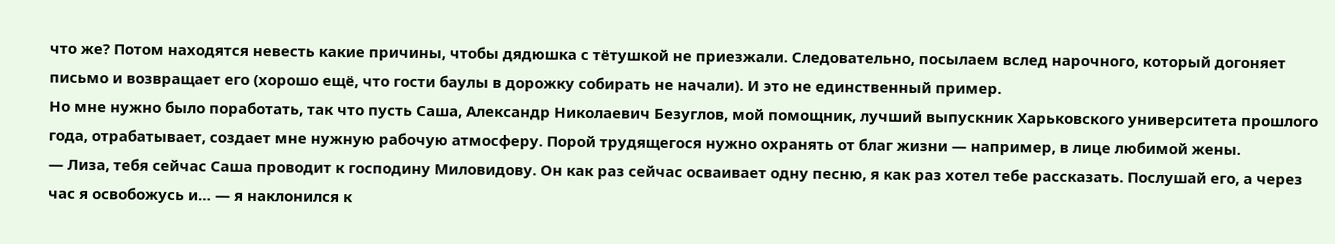что же? Потом находятся невесть какие причины, чтобы дядюшка с тётушкой не приезжали. Следовательно, посылаем вслед нарочного, который догоняет письмо и возвращает его (хорошо ещё, что гости баулы в дорожку собирать не начали). И это не единственный пример.
Но мне нужно было поработать, так что пусть Саша, Александр Николаевич Безуглов, мой помощник, лучший выпускник Харьковского университета прошлого года, отрабатывает, создает мне нужную рабочую атмосферу. Порой трудящегося нужно охранять от благ жизни — например, в лице любимой жены.
— Лиза, тебя сейчас Саша проводит к господину Миловидову. Он как раз сейчас осваивает одну песню, я как раз хотел тебе рассказать. Послушай его, а через час я освобожусь и… — я наклонился к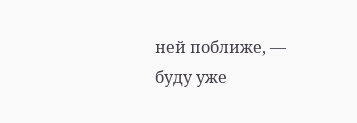ней поближе, — буду уже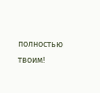полностью твоим!